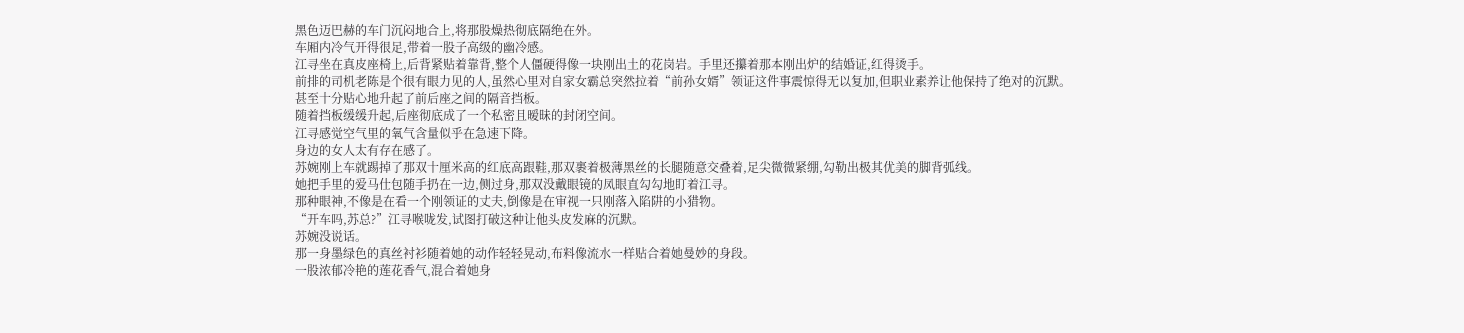黑色迈巴赫的车门沉闷地合上,将那股燥热彻底隔绝在外。
车厢内冷气开得很足,带着一股子高级的幽冷感。
江寻坐在真皮座椅上,后背紧贴着靠背,整个人僵硬得像一块刚出土的花岗岩。手里还攥着那本刚出炉的结婚证,红得烫手。
前排的司机老陈是个很有眼力见的人,虽然心里对自家女霸总突然拉着“前孙女婿”领证这件事震惊得无以复加,但职业素养让他保持了绝对的沉默。
甚至十分贴心地升起了前后座之间的隔音挡板。
随着挡板缓缓升起,后座彻底成了一个私密且暧昧的封闭空间。
江寻感觉空气里的氧气含量似乎在急速下降。
身边的女人太有存在感了。
苏婉刚上车就踢掉了那双十厘米高的红底高跟鞋,那双裹着极薄黑丝的长腿随意交叠着,足尖微微紧绷,勾勒出极其优美的脚背弧线。
她把手里的爱马仕包随手扔在一边,侧过身,那双没戴眼镜的凤眼直勾勾地盯着江寻。
那种眼神,不像是在看一个刚领证的丈夫,倒像是在审视一只刚落入陷阱的小猎物。
“开车吗,苏总?”江寻喉咙发,试图打破这种让他头皮发麻的沉默。
苏婉没说话。
那一身墨绿色的真丝衬衫随着她的动作轻轻晃动,布料像流水一样贴合着她曼妙的身段。
一股浓郁冷艳的莲花香气,混合着她身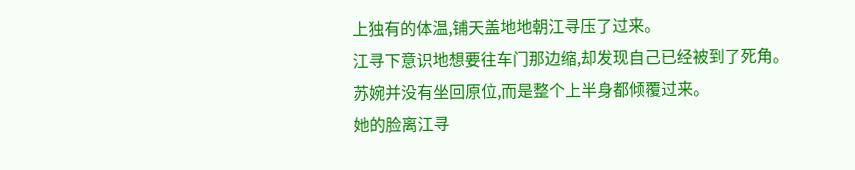上独有的体温,铺天盖地地朝江寻压了过来。
江寻下意识地想要往车门那边缩,却发现自己已经被到了死角。
苏婉并没有坐回原位,而是整个上半身都倾覆过来。
她的脸离江寻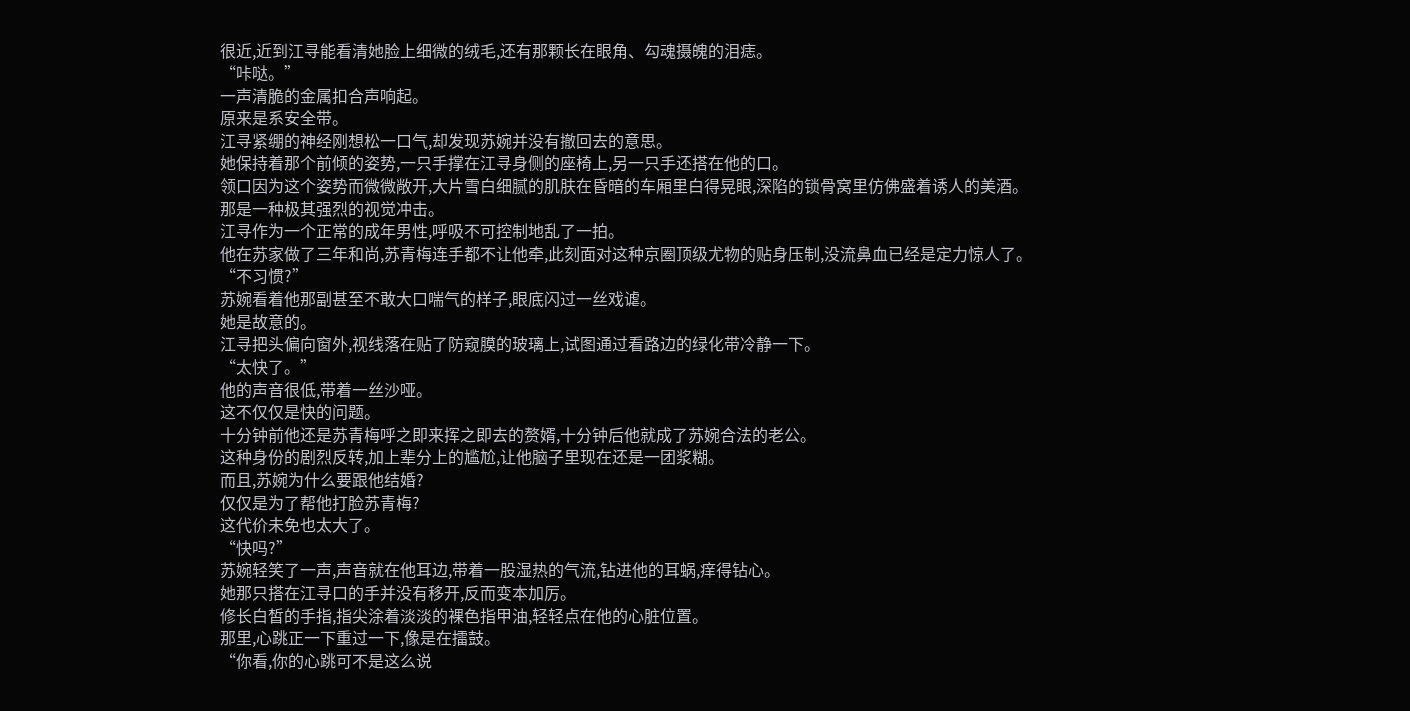很近,近到江寻能看清她脸上细微的绒毛,还有那颗长在眼角、勾魂摄魄的泪痣。
“咔哒。”
一声清脆的金属扣合声响起。
原来是系安全带。
江寻紧绷的神经刚想松一口气,却发现苏婉并没有撤回去的意思。
她保持着那个前倾的姿势,一只手撑在江寻身侧的座椅上,另一只手还搭在他的口。
领口因为这个姿势而微微敞开,大片雪白细腻的肌肤在昏暗的车厢里白得晃眼,深陷的锁骨窝里仿佛盛着诱人的美酒。
那是一种极其强烈的视觉冲击。
江寻作为一个正常的成年男性,呼吸不可控制地乱了一拍。
他在苏家做了三年和尚,苏青梅连手都不让他牵,此刻面对这种京圈顶级尤物的贴身压制,没流鼻血已经是定力惊人了。
“不习惯?”
苏婉看着他那副甚至不敢大口喘气的样子,眼底闪过一丝戏谑。
她是故意的。
江寻把头偏向窗外,视线落在贴了防窥膜的玻璃上,试图通过看路边的绿化带冷静一下。
“太快了。”
他的声音很低,带着一丝沙哑。
这不仅仅是快的问题。
十分钟前他还是苏青梅呼之即来挥之即去的赘婿,十分钟后他就成了苏婉合法的老公。
这种身份的剧烈反转,加上辈分上的尴尬,让他脑子里现在还是一团浆糊。
而且,苏婉为什么要跟他结婚?
仅仅是为了帮他打脸苏青梅?
这代价未免也太大了。
“快吗?”
苏婉轻笑了一声,声音就在他耳边,带着一股湿热的气流,钻进他的耳蜗,痒得钻心。
她那只搭在江寻口的手并没有移开,反而变本加厉。
修长白皙的手指,指尖涂着淡淡的裸色指甲油,轻轻点在他的心脏位置。
那里,心跳正一下重过一下,像是在擂鼓。
“你看,你的心跳可不是这么说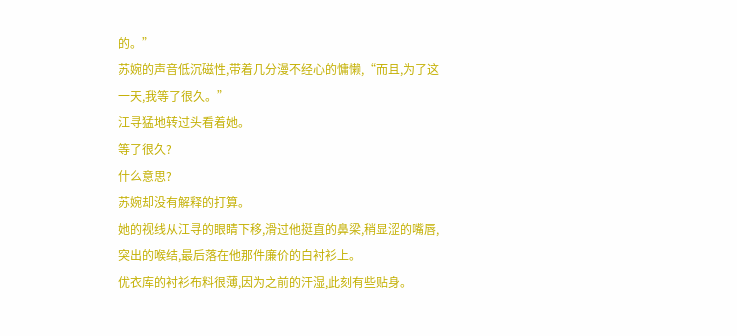的。”
苏婉的声音低沉磁性,带着几分漫不经心的慵懒,“而且,为了这一天,我等了很久。”
江寻猛地转过头看着她。
等了很久?
什么意思?
苏婉却没有解释的打算。
她的视线从江寻的眼睛下移,滑过他挺直的鼻梁,稍显涩的嘴唇,突出的喉结,最后落在他那件廉价的白衬衫上。
优衣库的衬衫布料很薄,因为之前的汗湿,此刻有些贴身。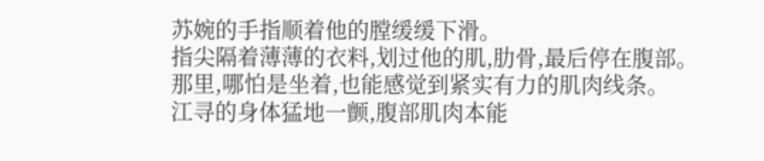苏婉的手指顺着他的膛缓缓下滑。
指尖隔着薄薄的衣料,划过他的肌,肋骨,最后停在腹部。
那里,哪怕是坐着,也能感觉到紧实有力的肌肉线条。
江寻的身体猛地一颤,腹部肌肉本能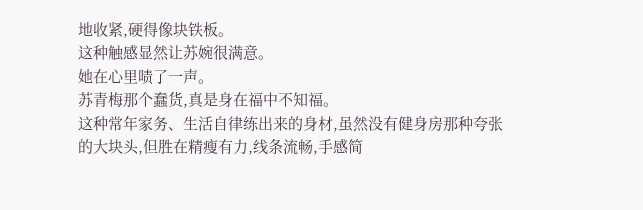地收紧,硬得像块铁板。
这种触感显然让苏婉很满意。
她在心里啧了一声。
苏青梅那个蠢货,真是身在福中不知福。
这种常年家务、生活自律练出来的身材,虽然没有健身房那种夸张的大块头,但胜在精瘦有力,线条流畅,手感简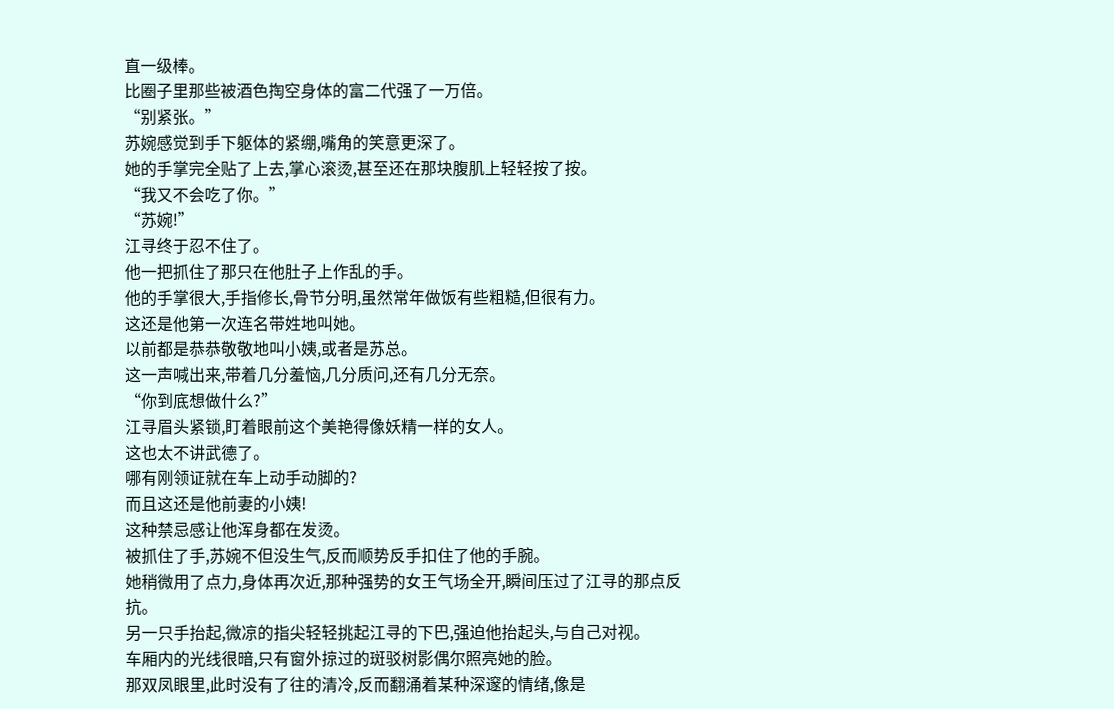直一级棒。
比圈子里那些被酒色掏空身体的富二代强了一万倍。
“别紧张。”
苏婉感觉到手下躯体的紧绷,嘴角的笑意更深了。
她的手掌完全贴了上去,掌心滚烫,甚至还在那块腹肌上轻轻按了按。
“我又不会吃了你。”
“苏婉!”
江寻终于忍不住了。
他一把抓住了那只在他肚子上作乱的手。
他的手掌很大,手指修长,骨节分明,虽然常年做饭有些粗糙,但很有力。
这还是他第一次连名带姓地叫她。
以前都是恭恭敬敬地叫小姨,或者是苏总。
这一声喊出来,带着几分羞恼,几分质问,还有几分无奈。
“你到底想做什么?”
江寻眉头紧锁,盯着眼前这个美艳得像妖精一样的女人。
这也太不讲武德了。
哪有刚领证就在车上动手动脚的?
而且这还是他前妻的小姨!
这种禁忌感让他浑身都在发烫。
被抓住了手,苏婉不但没生气,反而顺势反手扣住了他的手腕。
她稍微用了点力,身体再次近,那种强势的女王气场全开,瞬间压过了江寻的那点反抗。
另一只手抬起,微凉的指尖轻轻挑起江寻的下巴,强迫他抬起头,与自己对视。
车厢内的光线很暗,只有窗外掠过的斑驳树影偶尔照亮她的脸。
那双凤眼里,此时没有了往的清冷,反而翻涌着某种深邃的情绪,像是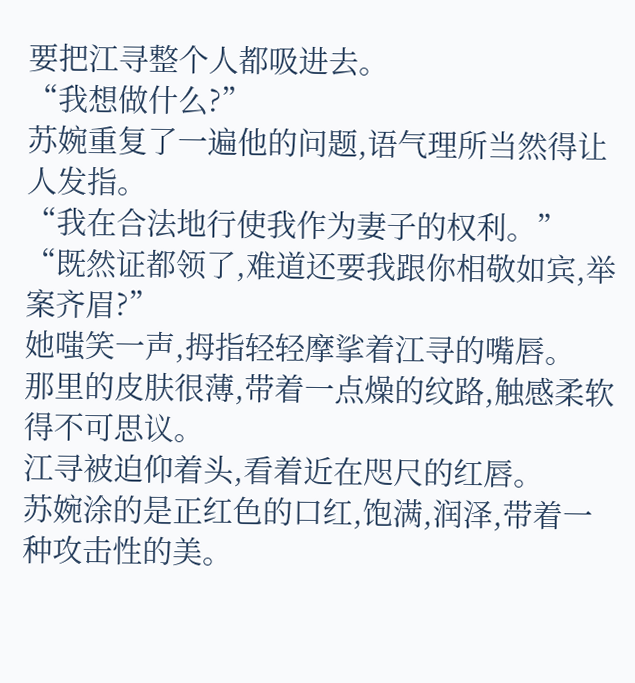要把江寻整个人都吸进去。
“我想做什么?”
苏婉重复了一遍他的问题,语气理所当然得让人发指。
“我在合法地行使我作为妻子的权利。”
“既然证都领了,难道还要我跟你相敬如宾,举案齐眉?”
她嗤笑一声,拇指轻轻摩挲着江寻的嘴唇。
那里的皮肤很薄,带着一点燥的纹路,触感柔软得不可思议。
江寻被迫仰着头,看着近在咫尺的红唇。
苏婉涂的是正红色的口红,饱满,润泽,带着一种攻击性的美。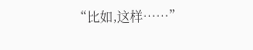“比如,这样……”